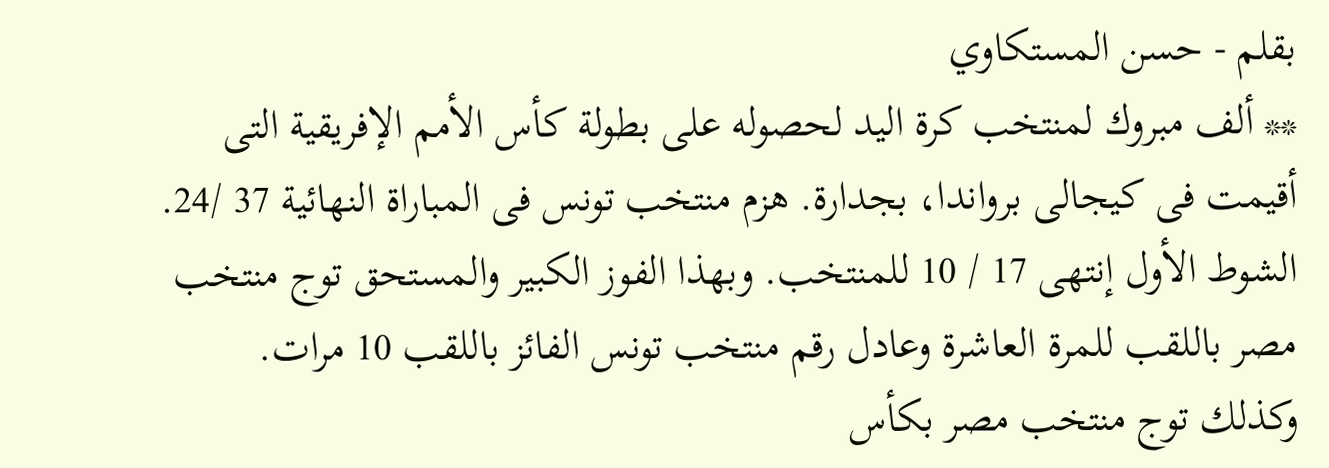بقلم - حسن المستكاوي
** ألف مبروك لمنتخب كرة اليد لحصوله على بطولة كأس الأمم الإفريقية التى أقيمت فى كيجالى برواندا، بجدارة. هزم منتخب تونس فى المباراة النهائية 37 /24. الشوط الأول إنتهى 17 / 10 للمنتخب. وبهذا الفوز الكبير والمستحق توج منتخب مصر باللقب للمرة العاشرة وعادل رقم منتخب تونس الفائز باللقب 10 مرات. وكذلك توج منتخب مصر بكأس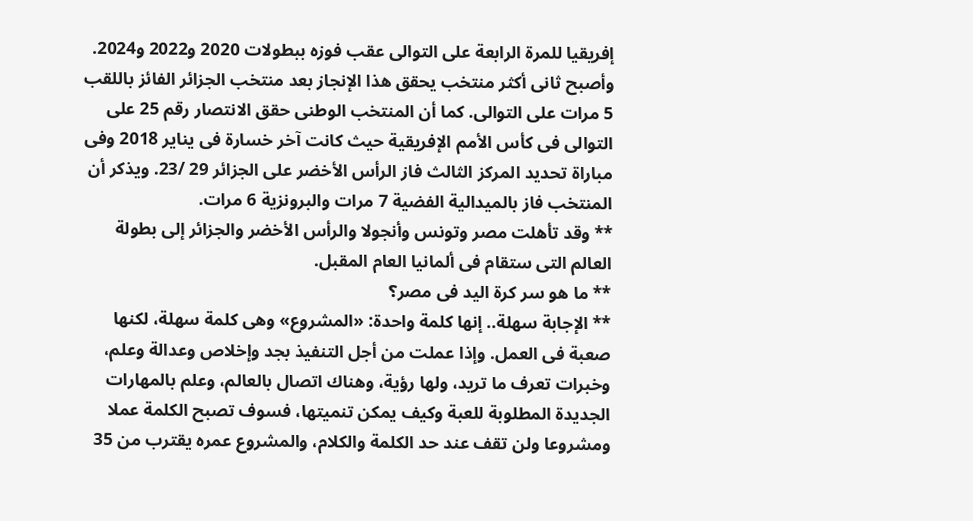إفريقيا للمرة الرابعة على التوالى عقب فوزه ببطولات 2020 و2022 و2024. وأصبح ثانى أكثر منتخب يحقق هذا الإنجاز بعد منتخب الجزائر الفائز باللقب 5 مرات على التوالى. كما أن المنتخب الوطنى حقق الانتصار رقم 25 على التوالى فى كأس الأمم الإفريقية حيث كانت آخر خسارة فى يناير 2018 وفى مباراة تحديد المركز الثالث فاز الرأس الأخضر على الجزائر 29 /23. ويذكر أن المنتخب فاز بالميدالية الفضية 7 مرات والبرونزية 6 مرات.
** وقد تأهلت مصر وتونس وأنجولا والرأس الأخضر والجزائر إلى بطولة العالم التى ستقام فى ألمانيا العام المقبل.
** ما هو سر كرة اليد فى مصر؟
** الإجابة سهلة.. إنها كلمة واحدة: «المشروع» وهى كلمة سهلة، لكنها صعبة فى العمل. وإذا عملت من أجل التنفيذ بجد وإخلاص وعدالة وعلم، وخبرات تعرف ما تريد، ولها رؤية، وهناك اتصال بالعالم، وعلم بالمهارات الجديدة المطلوبة للعبة وكيف يمكن تنميتها، فسوف تصبح الكلمة عملا ومشروعا ولن تقف عند حد الكلمة والكلام، والمشروع عمره يقترب من 35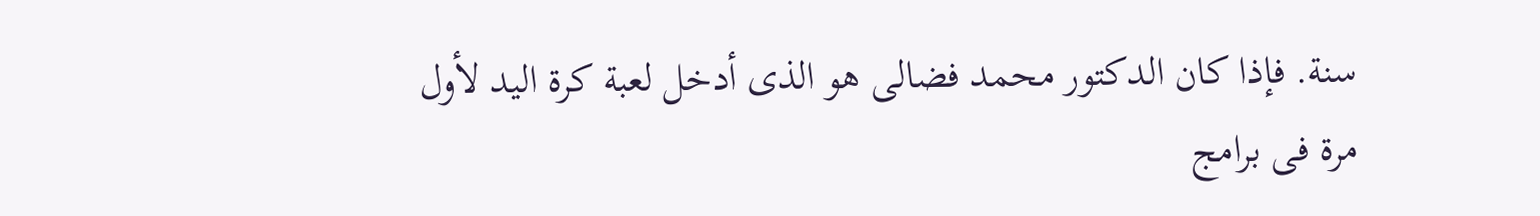سنة. فإذا كان الدكتور محمد فضالى هو الذى أدخل لعبة كرة اليد لأول مرة فى برامج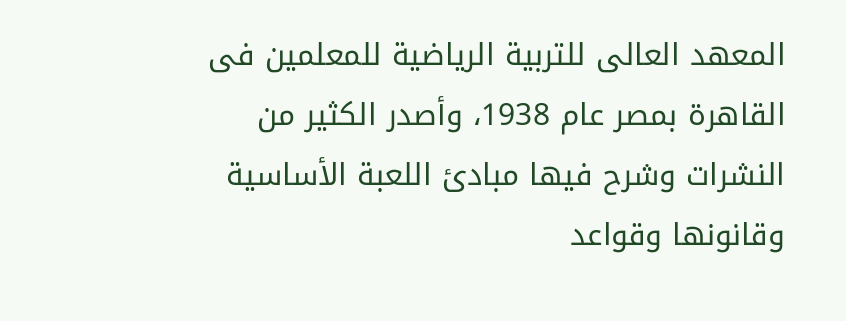المعهد العالى للتربية الرياضية للمعلمين فى القاهرة بمصر عام 1938، وأصدر الكثير من النشرات وشرح فيها مبادئ اللعبة الأساسية وقانونها وقواعد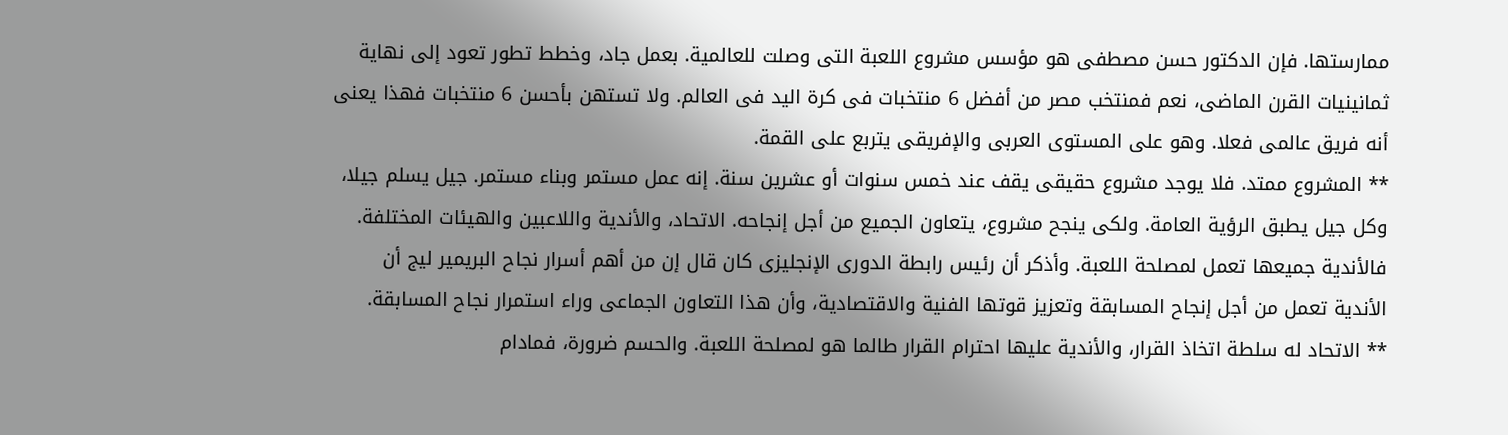ممارستها. فإن الدكتور حسن مصطفى هو مؤسس مشروع اللعبة التى وصلت للعالمية. بعمل جاد، وخطط تطور تعود إلى نهاية ثمانينيات القرن الماضى، نعم فمنتخب مصر من أفضل 6 منتخبات فى كرة اليد فى العالم. ولا تستهن بأحسن 6 منتخبات فهذا يعنى أنه فريق عالمى فعلا. وهو على المستوى العربى والإفريقى يتربع على القمة.
** المشروع ممتد. فلا يوجد مشروع حقيقى يقف عند خمس سنوات أو عشرين سنة. إنه عمل مستمر وبناء مستمر. جيل يسلم جيلا، وكل جيل يطبق الرؤية العامة. ولكى ينجح مشروع، يتعاون الجميع من أجل إنجاحه. الاتحاد، والأندية واللاعبين والهيئات المختلفة. فالأندية جميعها تعمل لمصلحة اللعبة. وأذكر أن رئيس رابطة الدورى الإنجليزى كان قال إن من أهم أسرار نجاح البريمير ليج أن الأندية تعمل من أجل إنجاح المسابقة وتعزيز قوتها الفنية والاقتصادية، وأن هذا التعاون الجماعى وراء استمرار نجاح المسابقة.
** الاتحاد له سلطة اتخاذ القرار، والأندية عليها احترام القرار طالما هو لمصلحة اللعبة. والحسم ضرورة، فمادام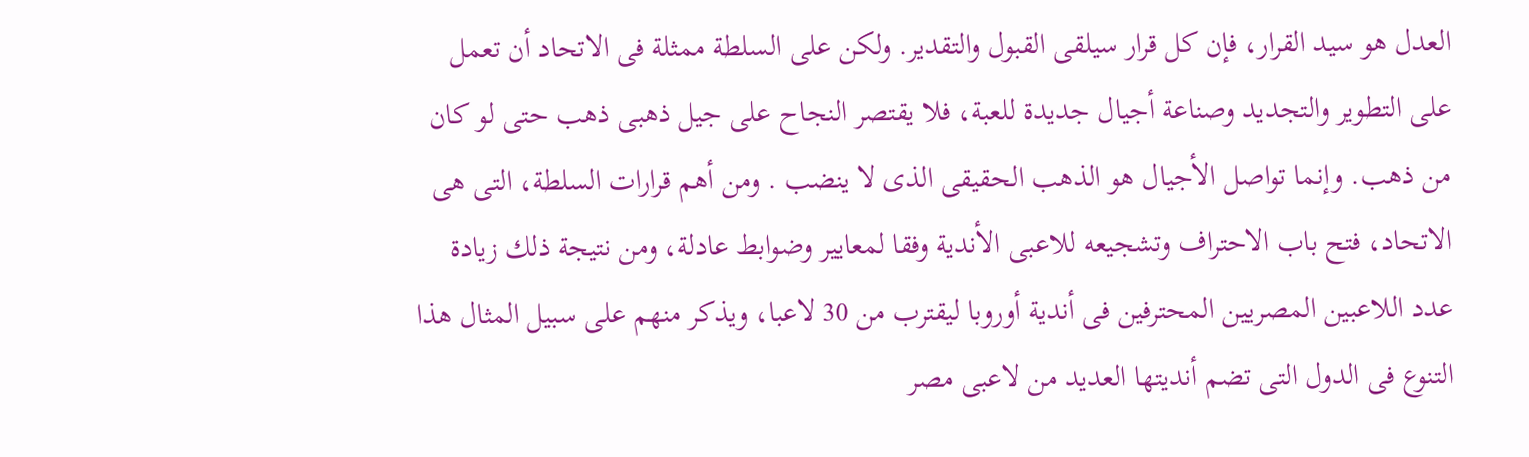العدل هو سيد القرار، فإن كل قرار سيلقى القبول والتقدير. ولكن على السلطة ممثلة فى الاتحاد أن تعمل على التطوير والتجديد وصناعة أجيال جديدة للعبة، فلا يقتصر النجاح على جيل ذهبى ذهب حتى لو كان من ذهب. وإنما تواصل الأجيال هو الذهب الحقيقى الذى لا ينضب . ومن أهم قرارات السلطة، التى هى الاتحاد، فتح باب الاحتراف وتشجيعه للاعبى الأندية وفقا لمعايير وضوابط عادلة، ومن نتيجة ذلك زيادة عدد اللاعبين المصريين المحترفين فى أندية أوروبا ليقترب من 30 لاعبا، ويذكر منهم على سبيل المثال هذا التنوع فى الدول التى تضم أنديتها العديد من لاعبى مصر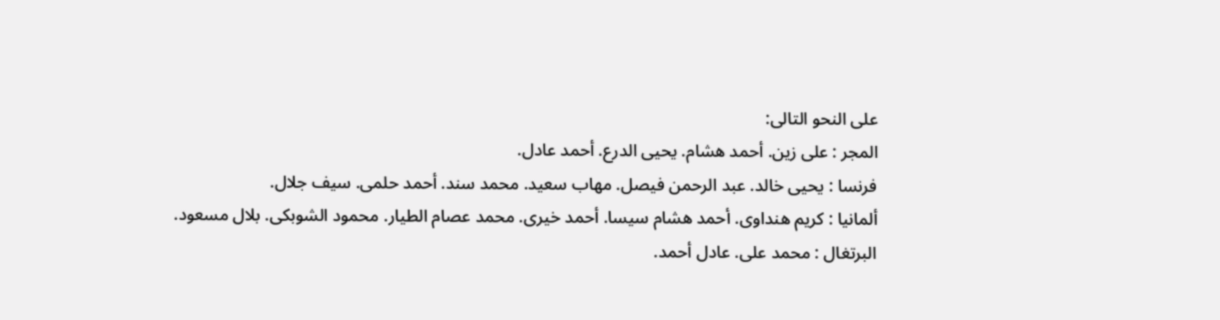على النحو التالى:
المجر : على زين. أحمد هشام. يحيى الدرع. أحمد عادل.
فرنسا : يحيى خالد. عبد الرحمن فيصل. مهاب سعيد. محمد سند. أحمد حلمى. سيف جلال.
ألمانيا : كريم هنداوى. أحمد هشام سيسا. أحمد خيرى. محمد عصام الطيار. محمود الشوبكى. بلال مسعود.
البرتغال : محمد على. عادل أحمد.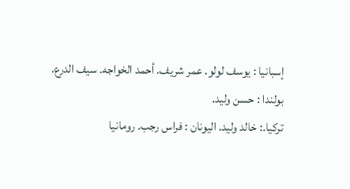إسبانيا : يوسف لولو. عمر شريف. أحمد الخواجه. سيف الدرع.
بولندا : حسن وليد.
تركيا.: خالد وليد. اليونان : فراس رجب. رومانيا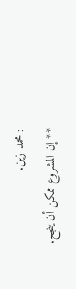: محمد زين.
** إن المشروع ممكن أن ينجح.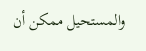والمستحيل ممكن أن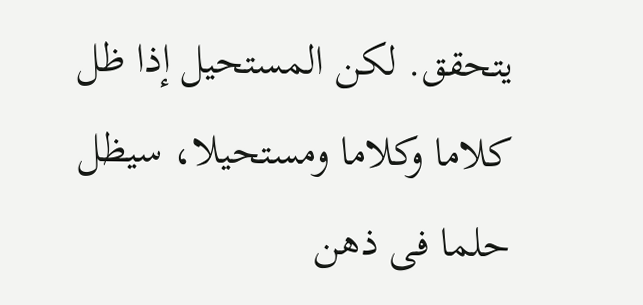يتحقق. لكن المستحيل إذا ظل كلاما وكلاما ومستحيلا، سيظل حلما فى ذهن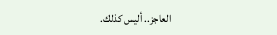العاجز.. أليس كذلك.